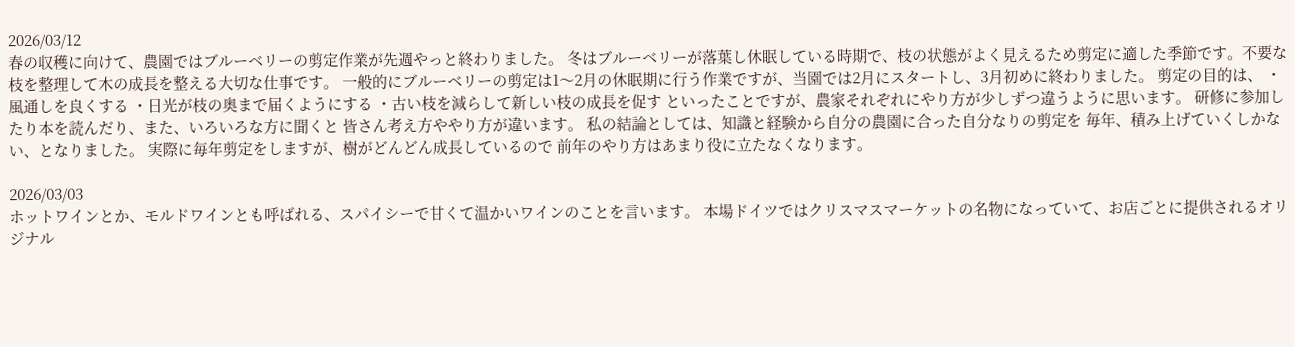2026/03/12
春の収穫に向けて、農園ではブルーベリーの剪定作業が先週やっと終わりました。 冬はブルーベリーが落葉し休眠している時期で、枝の状態がよく見えるため剪定に適した季節です。不要な枝を整理して木の成長を整える大切な仕事です。 一般的にブルーベリーの剪定は1〜2月の休眠期に行う作業ですが、当園では2月にスタートし、3月初めに終わりました。 剪定の目的は、 ・風通しを良くする ・日光が枝の奥まで届くようにする ・古い枝を減らして新しい枝の成長を促す といったことですが、農家それぞれにやり方が少しずつ違うように思います。 研修に参加したり本を読んだり、また、いろいろな方に聞くと 皆さん考え方ややり方が違います。 私の結論としては、知識と経験から自分の農園に合った自分なりの剪定を 毎年、積み上げていくしかない、となりました。 実際に毎年剪定をしますが、樹がどんどん成長しているので 前年のやり方はあまり役に立たなくなります。

2026/03/03
ホットワインとか、モルドワインとも呼ばれる、スパイシーで甘くて温かいワインのことを言います。 本場ドイツではクリスマスマーケットの名物になっていて、お店ごとに提供されるオリジナル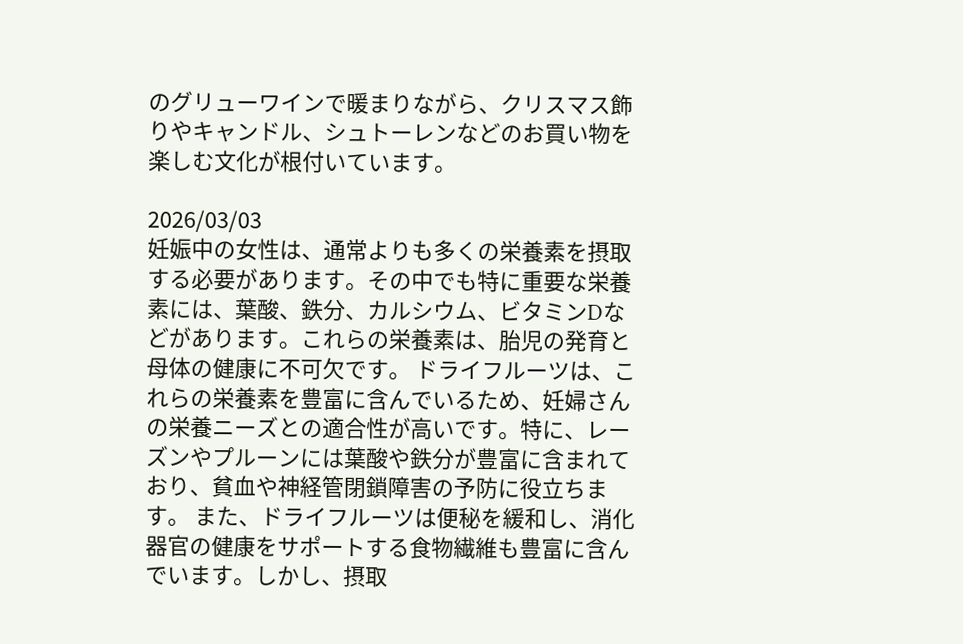のグリューワインで暖まりながら、クリスマス飾りやキャンドル、シュトーレンなどのお買い物を楽しむ文化が根付いています。

2026/03/03
妊娠中の女性は、通常よりも多くの栄養素を摂取する必要があります。その中でも特に重要な栄養素には、葉酸、鉄分、カルシウム、ビタミンDなどがあります。これらの栄養素は、胎児の発育と母体の健康に不可欠です。 ドライフルーツは、これらの栄養素を豊富に含んでいるため、妊婦さんの栄養ニーズとの適合性が高いです。特に、レーズンやプルーンには葉酸や鉄分が豊富に含まれており、貧血や神経管閉鎖障害の予防に役立ちます。 また、ドライフルーツは便秘を緩和し、消化器官の健康をサポートする食物繊維も豊富に含んでいます。しかし、摂取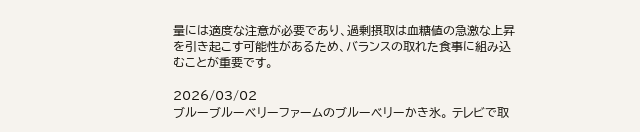量には適度な注意が必要であり、過剰摂取は血糖値の急激な上昇を引き起こす可能性があるため、バランスの取れた食事に組み込むことが重要です。

2026/03/02
ブルーブルーベリーファームのブルーベリーかき氷。 テレビで取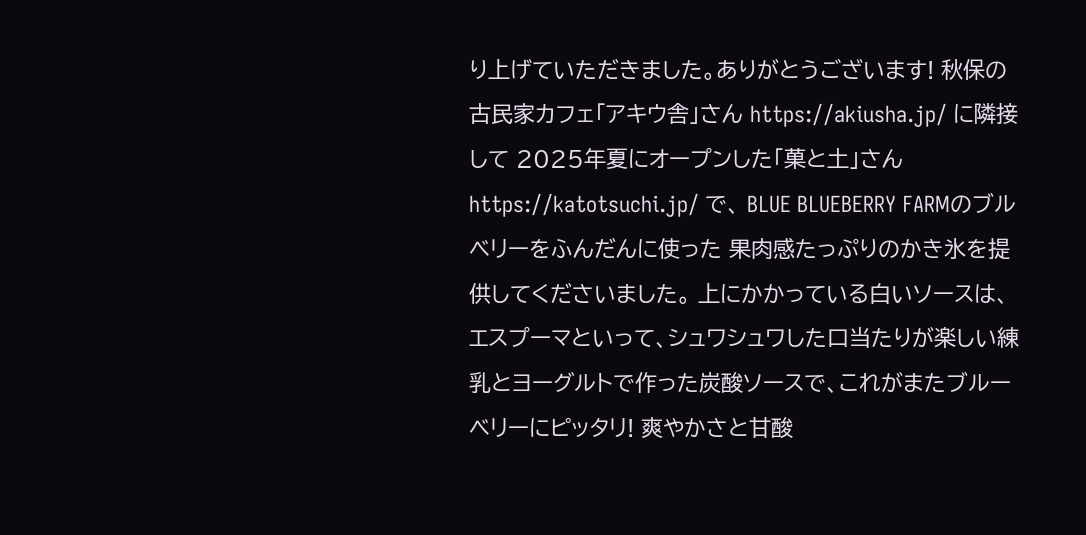り上げていただきました。ありがとうございます! 秋保の古民家カフェ「アキウ舎」さん https://akiusha.jp/ に隣接して 2025年夏にオープンした「菓と土」さん https://katotsuchi.jp/ で、 BLUE BLUEBERRY FARMのブルベリーをふんだんに使った 果肉感たっぷりのかき氷を提供してくださいました。 上にかかっている白いソースは、エスプーマといって、シュワシュワした口当たりが楽しい練乳とヨーグルトで作った炭酸ソースで、これがまたブルーベリーにピッタリ! 爽やかさと甘酸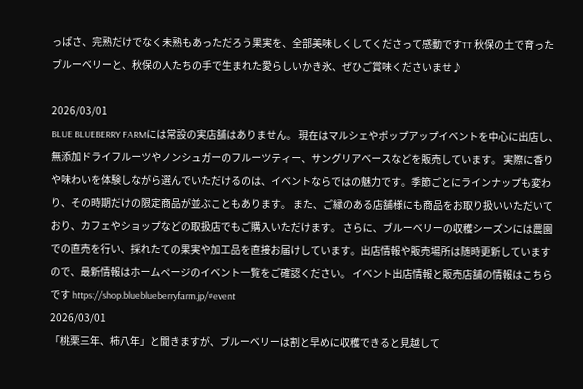っぱさ、完熟だけでなく未熟もあっただろう果実を、全部美味しくしてくださって感動ですTT 秋保の土で育ったブルーベリーと、秋保の人たちの手で生まれた愛らしいかき氷、ぜひご賞味くださいませ♪

2026/03/01
BLUE BLUEBERRY FARMには常設の実店舗はありません。 現在はマルシェやポップアップイベントを中心に出店し、無添加ドライフルーツやノンシュガーのフルーツティー、サングリアベースなどを販売しています。 実際に香りや味わいを体験しながら選んでいただけるのは、イベントならではの魅力です。季節ごとにラインナップも変わり、その時期だけの限定商品が並ぶこともあります。 また、ご縁のある店舗様にも商品をお取り扱いいただいており、カフェやショップなどの取扱店でもご購入いただけます。 さらに、ブルーベリーの収穫シーズンには農園での直売を行い、採れたての果実や加工品を直接お届けしています。出店情報や販売場所は随時更新していますので、最新情報はホームページのイベント一覧をご確認ください。 イベント出店情報と販売店舗の情報はこちらです https://shop.blueblueberryfarm.jp/#event
2026/03/01
「桃栗三年、柿八年」と聞きますが、ブルーベリーは割と早めに収穫できると見越して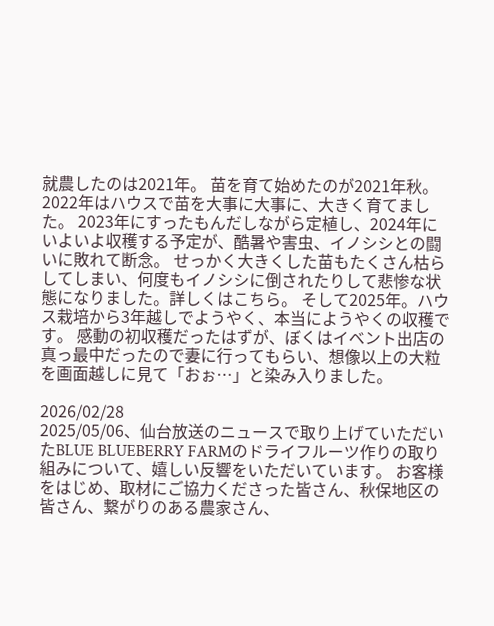就農したのは2021年。 苗を育て始めたのが2021年秋。2022年はハウスで苗を大事に大事に、大きく育てました。 2023年にすったもんだしながら定植し、2024年にいよいよ収穫する予定が、酷暑や害虫、イノシシとの闘いに敗れて断念。 せっかく大きくした苗もたくさん枯らしてしまい、何度もイノシシに倒されたりして悲惨な状態になりました。詳しくはこちら。 そして2025年。ハウス栽培から3年越しでようやく、本当にようやくの収穫です。 感動の初収穫だったはずが、ぼくはイベント出店の真っ最中だったので妻に行ってもらい、想像以上の大粒を画面越しに見て「おぉ…」と染み入りました。

2026/02/28
2025/05/06、仙台放送のニュースで取り上げていただいたBLUE BLUEBERRY FARMのドライフルーツ作りの取り組みについて、嬉しい反響をいただいています。 お客様をはじめ、取材にご協力くださった皆さん、秋保地区の皆さん、繋がりのある農家さん、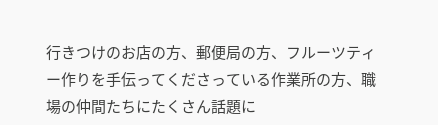行きつけのお店の方、郵便局の方、フルーツティー作りを手伝ってくださっている作業所の方、職場の仲間たちにたくさん話題に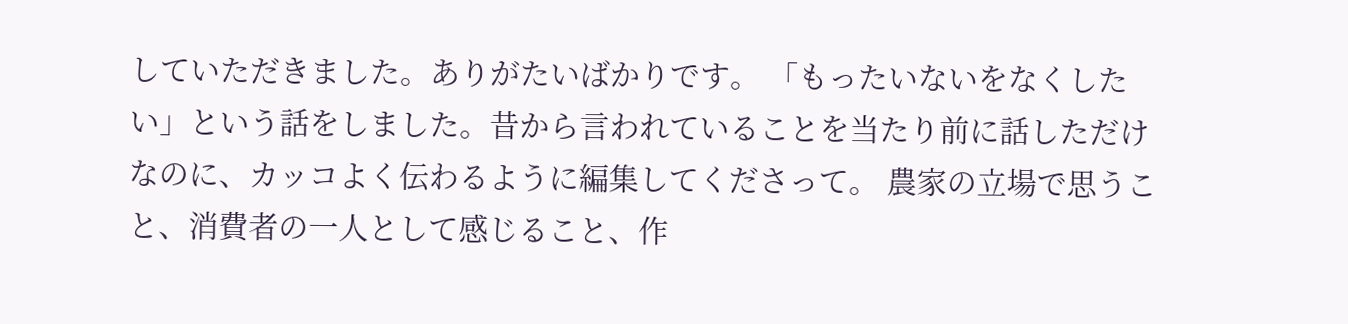していただきました。ありがたいばかりです。 「もったいないをなくしたい」という話をしました。昔から言われていることを当たり前に話しただけなのに、カッコよく伝わるように編集してくださって。 農家の立場で思うこと、消費者の一人として感じること、作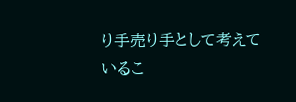り手売り手として考えているこ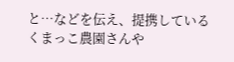と…などを伝え、提携しているくまっこ農園さんや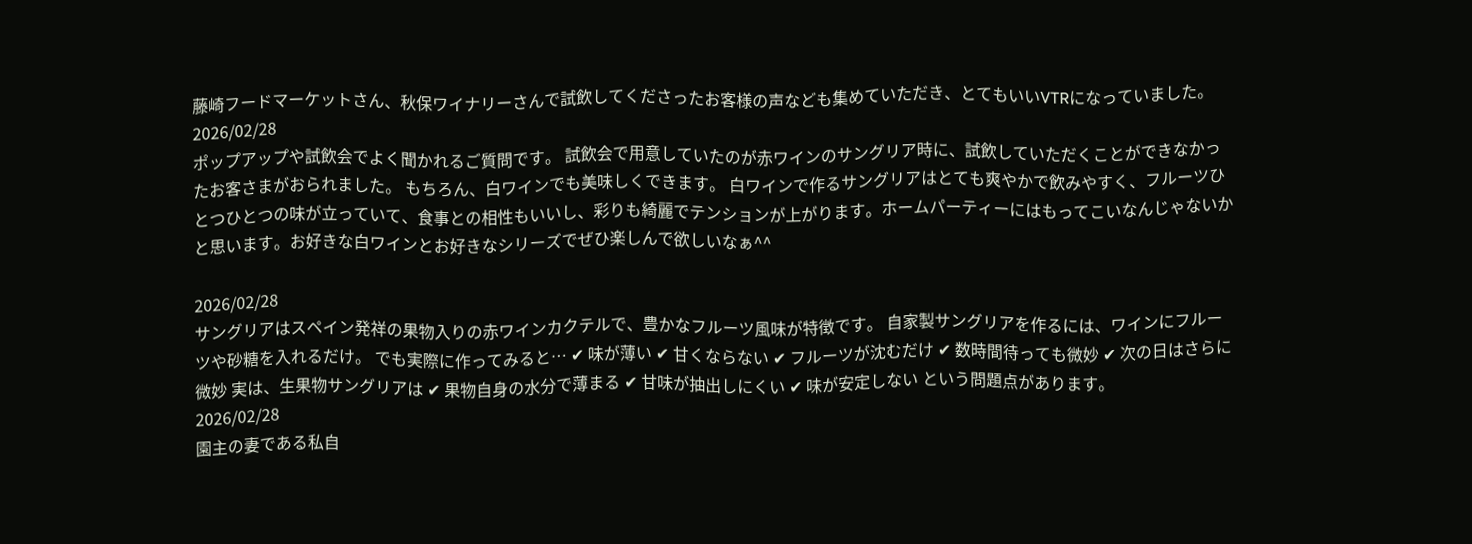藤崎フードマーケットさん、秋保ワイナリーさんで試飲してくださったお客様の声なども集めていただき、とてもいいVTRになっていました。
2026/02/28
ポップアップや試飲会でよく聞かれるご質問です。 試飲会で用意していたのが赤ワインのサングリア時に、試飲していただくことができなかったお客さまがおられました。 もちろん、白ワインでも美味しくできます。 白ワインで作るサングリアはとても爽やかで飲みやすく、フルーツひとつひとつの味が立っていて、食事との相性もいいし、彩りも綺麗でテンションが上がります。ホームパーティーにはもってこいなんじゃないかと思います。お好きな白ワインとお好きなシリーズでぜひ楽しんで欲しいなぁ^^

2026/02/28
サングリアはスペイン発祥の果物入りの赤ワインカクテルで、豊かなフルーツ風味が特徴です。 自家製サングリアを作るには、ワインにフルーツや砂糖を入れるだけ。 でも実際に作ってみると… ✔ 味が薄い ✔ 甘くならない ✔ フルーツが沈むだけ ✔ 数時間待っても微妙 ✔ 次の日はさらに微妙 実は、生果物サングリアは ✔ 果物自身の水分で薄まる ✔ 甘味が抽出しにくい ✔ 味が安定しない という問題点があります。
2026/02/28
園主の妻である私自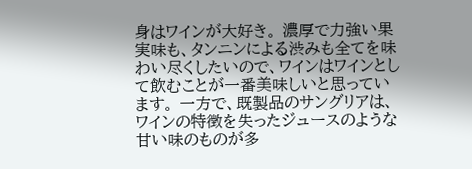身はワインが大好き。 濃厚で力強い果実味も、タンニンによる渋みも全てを味わい尽くしたいので、ワインはワインとして飲むことが一番美味しいと思っています。 一方で、既製品のサングリアは、ワインの特徴を失ったジュースのような甘い味のものが多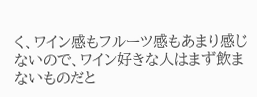く、ワイン感もフルーツ感もあまり感じないので、ワイン好きな人はまず飲まないものだと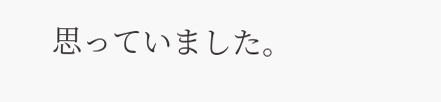思っていました。